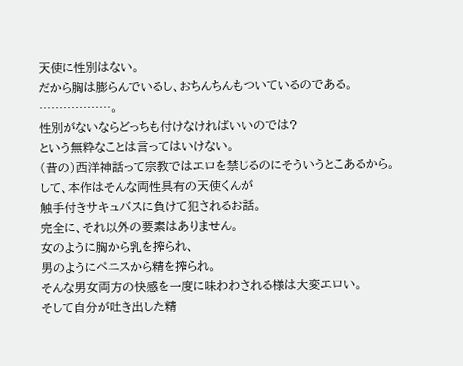天使に性別はない。
だから胸は膨らんでいるし、おちんちんもついているのである。
………………。
性別がないならどっちも付けなければいいのでは?
という無粋なことは言ってはいけない。
(昔の)西洋神話って宗教ではエロを禁じるのにそういうとこあるから。
して、本作はそんな両性具有の天使くんが
触手付きサキュバスに負けて犯されるお話。
完全に、それ以外の要素はありません。
女のように胸から乳を搾られ、
男のようにペニスから精を搾られ。
そんな男女両方の快感を一度に味わわされる様は大変エロい。
そして自分が吐き出した精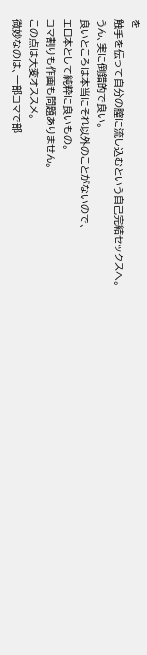を
触手を伝って自分の膣に流し込むという自己完結セックスへ。
うん、実に倒錯的で良い。
良いところは本当にそれ以外のことがないので、
エロ本として純粋に良いもの。
コマ割りも作画も問題ありません。
この点は大変オススメ。
微妙なのは、一部コマで部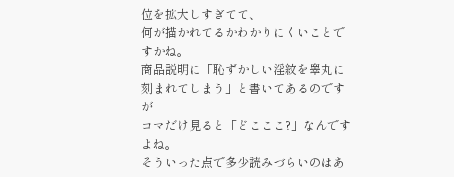位を拡大しすぎてて、
何が描かれてるかわかりにくいことですかね。
商品説明に「恥ずかしい淫紋を睾丸に刻まれてしまう」と書いてあるのですが
コマだけ見ると「どこここ?」なんですよね。
そういった点で多少読みづらいのはあ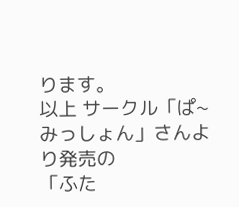ります。
以上 サークル「ぱ~みっしょん」さんより発売の
「ふた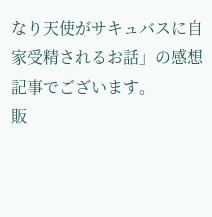なり天使がサキュバスに自家受精されるお話」の感想記事でございます。
販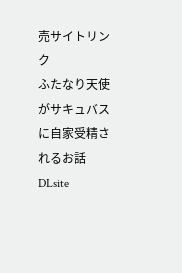売サイトリンク
ふたなり天使がサキュバスに自家受精されるお話
DLsite